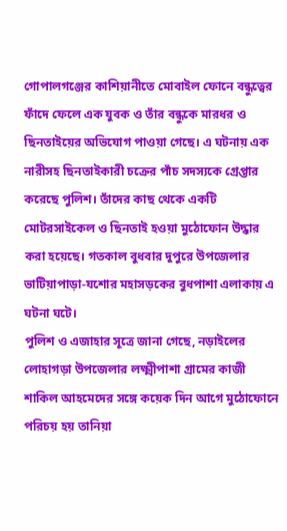গোপালগঞ্জের কাশিয়ানীতে মোবাইল ফোনে বন্ধুত্বের ফাঁদে ফেলে এক যুবক ও তাঁর বন্ধুকে মারধর ও ছিনতাইয়ের অভিযোগ পাওয়া গেছে। এ ঘটনায় এক নারীসহ ছিনতাইকারী চক্রের পাঁচ সদস্যকে গ্রেপ্তার করেছে পুলিশ। তাঁদের কাছ থেকে একটি মোটরসাইকেল ও ছিনতাই হওয়া মুঠোফোন উদ্ধার করা হয়েছে। গতকাল বুধবার দুপুরে উপজেলার ভাটিয়াপাড়া-যশোর মহাসড়কের বুধপাশা এলাকায় এ ঘটনা ঘটে।
পুলিশ ও এজাহার সূত্রে জানা গেছে, নড়াইলের লোহাগড়া উপজেলার লক্ষ্মীপাশা গ্রামের কাজী শাকিল আহমেদের সঙ্গে কয়েক দিন আগে মুঠোফোনে পরিচয় হয় তানিয়া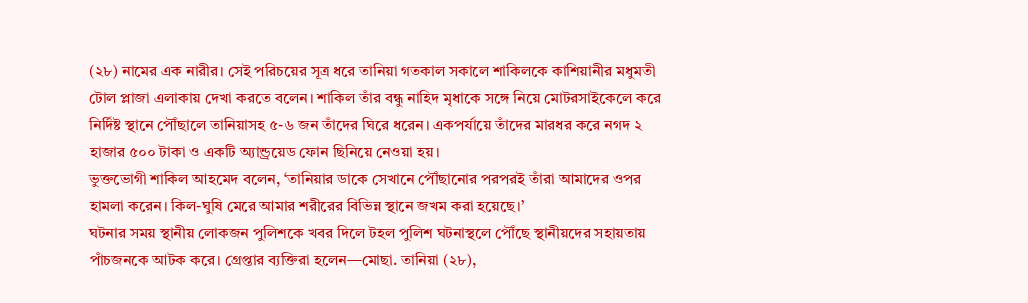(২৮) নামের এক নারীর। সেই পরিচয়ের সূত্র ধরে তানিয়া গতকাল সকালে শাকিলকে কাশিয়ানীর মধুমতী টোল প্লাজা এলাকায় দেখা করতে বলেন। শাকিল তাঁর বন্ধু নাহিদ মৃধাকে সঙ্গে নিয়ে মোটরসাইকেলে করে নির্দিষ্ট স্থানে পৌঁছালে তানিয়াসহ ৫-৬ জন তাঁদের ঘিরে ধরেন। একপর্যায়ে তাঁদের মারধর করে নগদ ২ হাজার ৫০০ টাকা ও একটি অ্যান্ড্রয়েড ফোন ছিনিয়ে নেওয়া হয়।
ভুক্তভোগী শাকিল আহমেদ বলেন, ‘তানিয়ার ডাকে সেখানে পৌঁছানোর পরপরই তাঁরা আমাদের ওপর হামলা করেন। কিল-ঘুষি মেরে আমার শরীরের বিভিন্ন স্থানে জখম করা হয়েছে।’
ঘটনার সময় স্থানীয় লোকজন পুলিশকে খবর দিলে টহল পুলিশ ঘটনাস্থলে পৌঁছে স্থানীয়দের সহায়তায় পাঁচজনকে আটক করে। গ্রেপ্তার ব্যক্তিরা হলেন—মোছা. তানিয়া (২৮),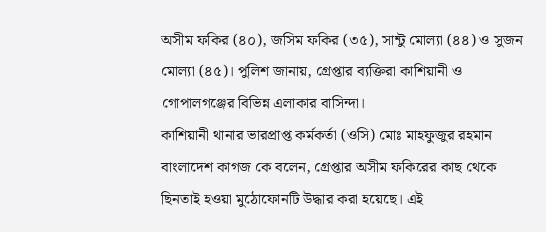অসীম ফকির (৪০), জসিম ফকির (৩৫), সান্টু মোল্যা (৪৪) ও সুজন মোল্যা (৪৫)। পুলিশ জানায়, গ্রেপ্তার ব্যক্তিরা কাশিয়ানী ও গোপালগঞ্জের বিভিন্ন এলাকার বাসিন্দা।
কাশিয়ানী থানার ভারপ্রাপ্ত কর্মকর্তা (ওসি) মোঃ মাহফুজুর রহমান বাংলাদেশ কাগজ কে বলেন, গ্রেপ্তার অসীম ফকিরের কাছ থেকে ছিনতাই হওয়া মুঠোফোনটি উদ্ধার করা হয়েছে। এই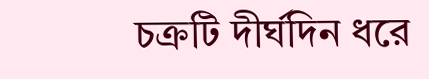চক্রটি দীর্ঘদিন ধরে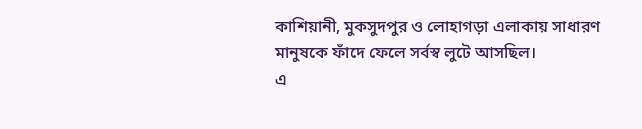কাশিয়ানী, মুকসুদপুর ও লোহাগড়া এলাকায় সাধারণ মানুষকে ফাঁদে ফেলে সর্বস্ব লুটে আসছিল।
এ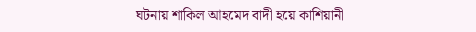ঘটনায় শাকিল আহমেদ বাদী হয়ে কাশিয়ানী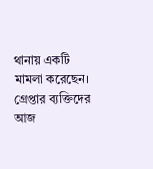থানায় একটি মামলা করেছেন। গ্রেপ্তার ব্যক্তিদের আজ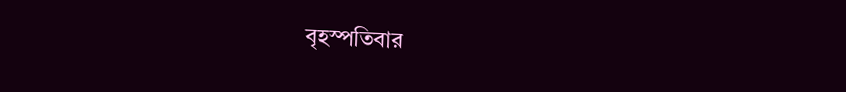বৃহস্পতিবার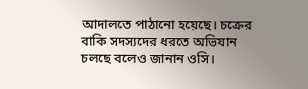আদালতে পাঠানো হয়েছে। চক্রের বাকি সদস্যদের ধরতে অভিযান চলছে বলেও জানান ওসি।